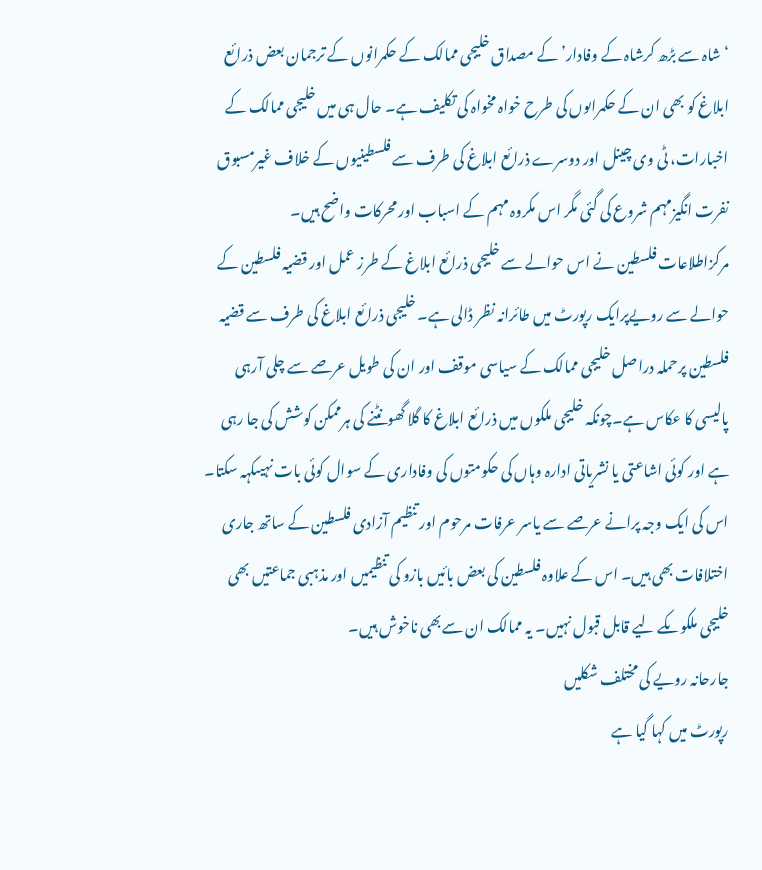‘شاہ سے بڑھ کرشاہ کے وفادار’ کے مصداق خلیجی ممالک کے حکمرانوں کے ترجمان بعض ذرائع ابلاغ کو بھی ان کے حکمراںوں کی طرح خواہ مخواہ کی تکلیف ہے۔ حال ہی میں خلیجی ممالک کے اخبارات، ٹی وی چینل اور دوسرے ذرائع ابلاغ کی طرف سے فلسطینیوں کے خلاف غیرمسبوق نفرت انگیزمہم شروع کی گئی مگر اس مکروہ مہم کے اسباب اور محرکات واضح ہیں۔
مرکزاطلاعات فلسطین نے اس حوالے سے خلیجی ذرائع ابلاغ کے طرز عمل اور قضیہ فلسطین کے حوالے سے رویےپرایک رپورٹ میں طائرانہ نظر ڈالی ہے۔ خلیجی ذرائع ابلاغ کی طرف سے قضیہ فلسطین پرحملہ دراصل خلیجی ممالک کے سیاسی موقف اور ان کی طویل عرصے سے چلی آرہی پالیسی کا عکاس ہے۔چونکہ خلیجی ملکوں میں ذرائع ابلاغ کا گلا گھونٹنے کی ہرممکن کوشش کی جا رہی ہے اور کوئی اشاعتی یا نشریاتی ادارہ وہاں کی حکومتوں کی وفاداری کے سوال کوئی بات نہیںکہہ سکتا۔
اس کی ایک وجہ پرانے عرصے سے یاسر عرفات مرحوم اور تنظیم آزادی فلسطین کے ساتھ جاری اختلافات بھی ہیں۔ اس کے علاوہ فلسطین کی بعض بائیں بازو کی تنظیمیں اور مذہبی جماعتیں بھی خلیجی ملکوںکے لیے قابل قبول نہیں۔ یہ ممالک ان سےبھی ناخوش ہیں۔
جارحانہ رویے کی مختلف شکلیں
رپورٹ میں کہا گیا ہے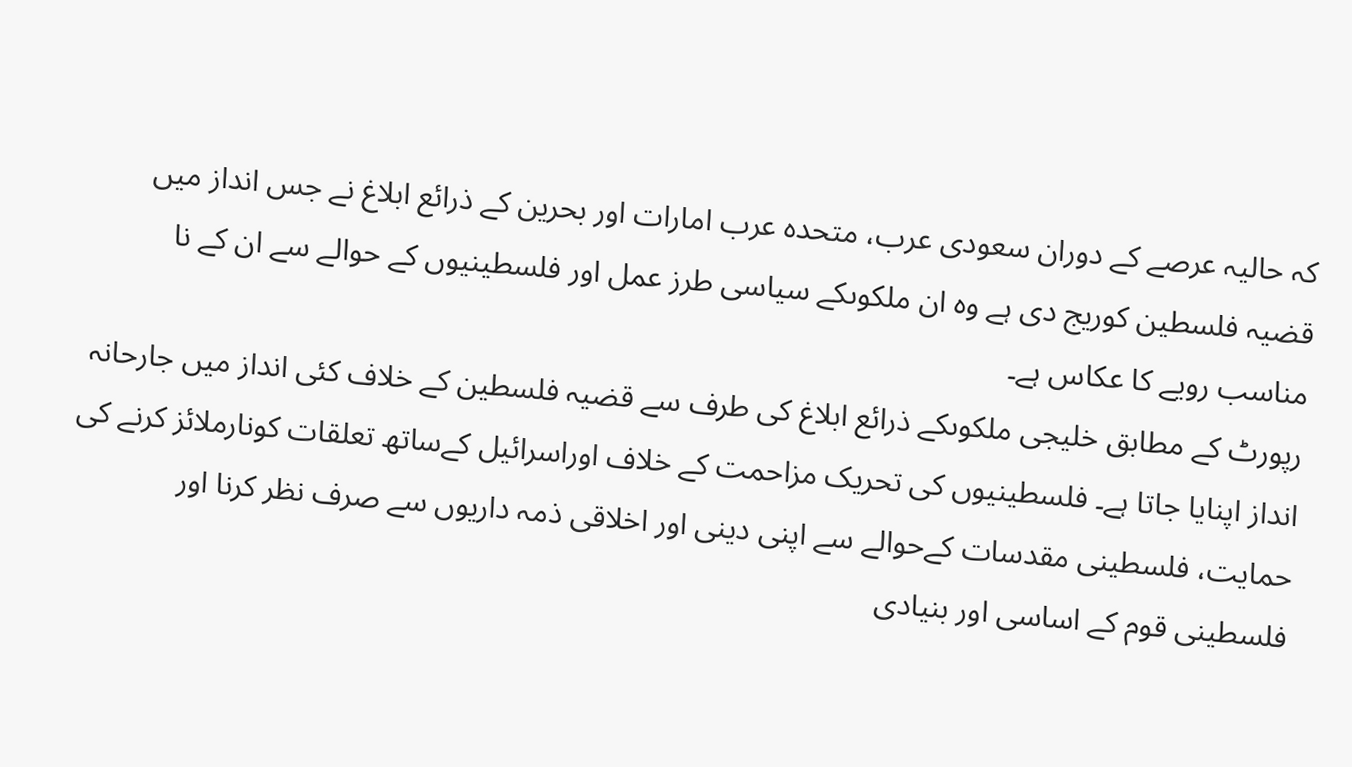کہ حالیہ عرصے کے دوران سعودی عرب، متحدہ عرب امارات اور بحرین کے ذرائع ابلاغ نے جس انداز میں قضیہ فلسطین کوریج دی ہے وہ ان ملکوںکے سیاسی طرز عمل اور فلسطینیوں کے حوالے سے ان کے نا مناسب رویے کا عکاس ہے۔
رپورٹ کے مطابق خلیجی ملکوںکے ذرائع ابلاغ کی طرف سے قضیہ فلسطین کے خلاف کئی انداز میں جارحانہ انداز اپنایا جاتا ہے۔ فلسطینیوں کی تحریک مزاحمت کے خلاف اوراسرائیل کےساتھ تعلقات کونارملائز کرنے کی حمایت، فلسطینی مقدسات کےحوالے سے اپنی دینی اور اخلاقی ذمہ داریوں سے صرف نظر کرنا اور فلسطینی قوم کے اساسی اور بنیادی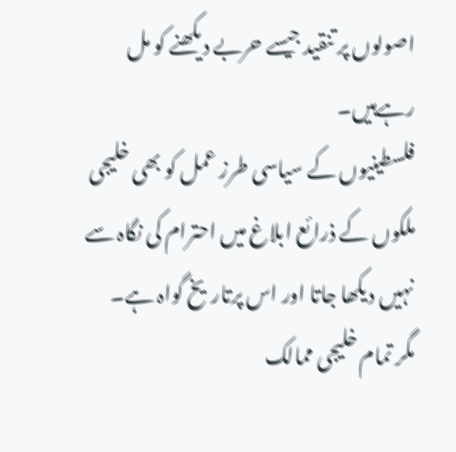اصولوں پر تنقید جیسے حربے دیکھنے کو مل رہےہیں۔
فلسطینیوں کے سیاسی طرز عمل کو بھی خلیجی ملکوں کے ذرائع ابلاغ میں احترام کی نگاہ سے نہیں دیکھا جاتا اور اس پرتاریخ گواہ ہے۔
مگر تمام خلیجی ممالک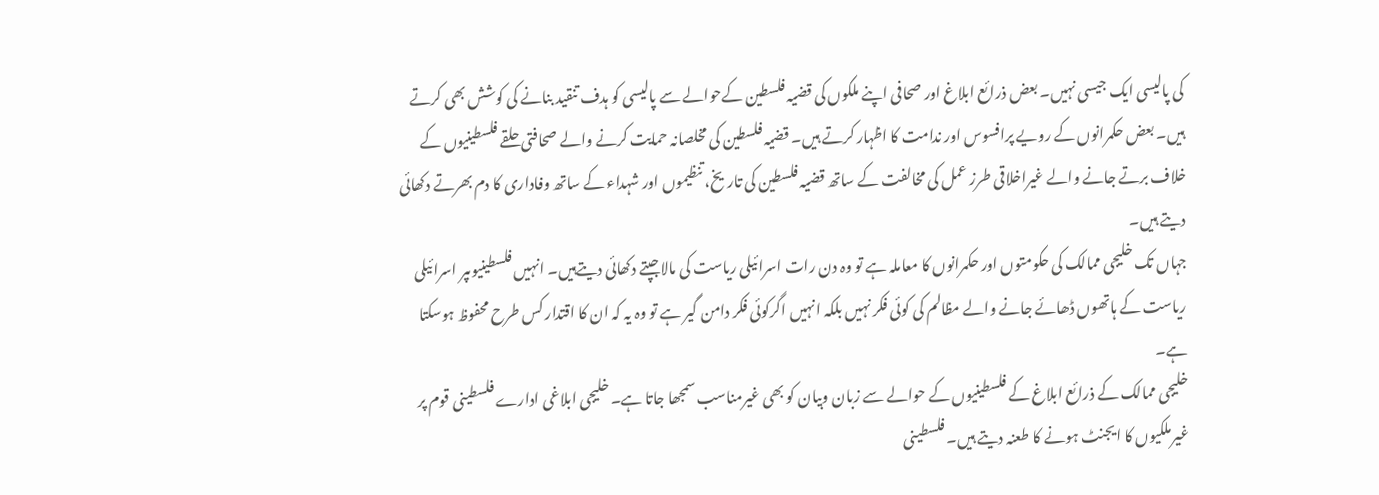کی پالیسی ایک جیسی نہیں۔ بعض ذرائع ابلاغ اور صحافی اپنے ملکوں کی قضیہ فلسطین کےحوالے سے پالیسی کو ہدف تنقید بنانے کی کوشش بھی کرتے ہیں۔ بعض حکمرانوں کے رویے پرافسوس اور ندامت کا اظہار کرتے ہیں۔ قضیہ فلسطین کی مخلصانہ حمایت کرنے والے صحافتی حلقے فلسطینیوں کے خلاف برتے جانے والے غیراخلاقی طرز عمل کی مخالفت کے ساتھ قضیہ فلسطین کی تاریخ، تنظیموں اور شہداء کے ساتھ وفاداری کا دم بھرتے دکھائی دیتے ہیں۔
جہاں تک خلیجی ممالک کی حکومتوں اور حکمرانوں کا معاملہ ہے تو وہ دن رات اسرائیلی ریاست کی مالاجپتے دکھائی دیتےہیں۔ انہیں فلسطینیوںپر اسرائیلی ریاست کے ہاتھوں ڈھائے جانے والے مظالم کی کوئی فکر نہیں بلکہ انہیں اگرکوئی فکر دامن گیر ہے تو وہ یہ کہ ان کا اقتدار کس طرح محفوظ ہوسکتا ہے۔
خلیجی ممالک کے ذرائع ابلاغ کے فلسطینیوں کے حوالے سے زبان وبیان کو بھی غیرمناسب سمجھا جاتا ہے۔ خلیجی ابلاغی ادارے فلسطینی قوم پر غیرملکیوں کا ایجنٹ ہونے کا طعنہ دیتے ہیں۔ فلسطینی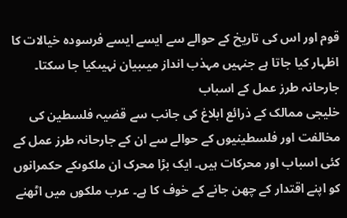قوم اور اس کی تاریخ کے حوالے سے ایسے ایسے فرسودہ خیالات کا اظہار کیا جاتا ہے جنہیں مہذب انداز میںبیان نہیںکیا جا سکتا۔
جارحانہ طرز عمل کے اسباب
خلیجی ممالک کے ذرائع ابلاغ کی جانب سے قضیہ فلسطین کی مخالفت اور فلسطینیوں کے حوالے سے ان کے جارحانہ طرز عمل کے کئی اسباب اور محرکات ہیں۔ ایک بڑا محرک ان ملکوںکے حکمرانوں کو اپنے اقتدار کے چھن جانے کے خوف کا ہے۔ عرب ملکوں میں اٹھنے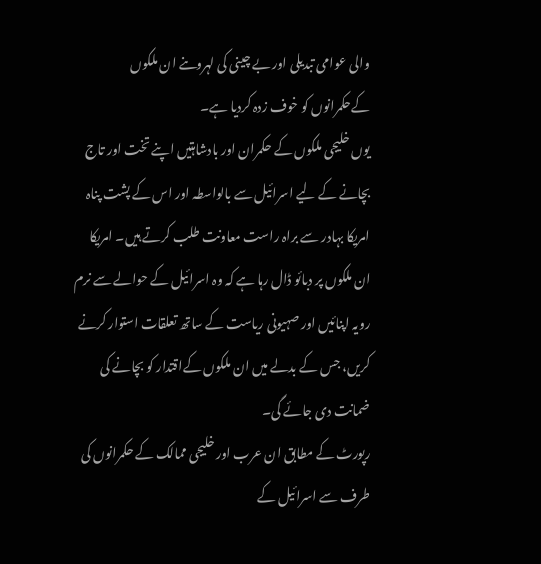والی عوامی تبدیلی اور بے چینی کی لہروںنے ان ملکوں کےحکمرانوں کو خوف زدہ کردیا ہے۔
یوں خلیجی ملکوں کے حکمران اور بادشاہتیں اپنے تخت اور تاج بچانے کے لیے اسرائیل سے بالواسطہ اور اس کے پشت پناہ امریکا بہادر سے براہ راست معاونت طلب کرتے ہیں۔ امریکا ان ملکوں پر دبائو ڈال رہا ہے کہ وہ اسرائیل کے حوالے سے نرم رویہ اپنائیں اور صہیونی ریاست کے ساتھ تعلقات استوار کرنے کریں، جس کے بدلے میں ان ملکوں کےاقتدار کو بچانے کی ضمانت دی جائے گی۔
رپورٹ کے مطابق ان عرب اور خلیجی ممالک کے حکمرانوں کی طرف سے اسرائیل کے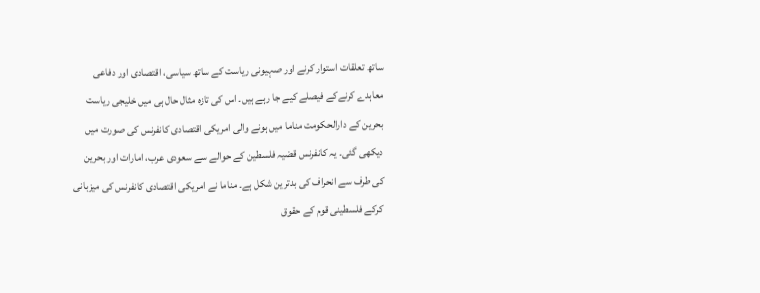ساتھ تعلقات استوار کرنے اور صہیونی ریاست کے ساتھ سیاسی، اقتصادی اور دفاعی معاہدے کرنےکے فیصلے کیے جا رہے ہیں۔ اس کی تازہ مثال حال ہی میں خلیجی ریاست بحرین کے دارالحکومت مناما میں ہونے والی امریکی اقتصادی کانفرنس کی صورت میں دیکھی گئی۔ یہ کانفرنس قضیہ فلسطین کے حوالے سے سعودی عرب، امارات اور بحرین کی طرف سے انحراف کی بدترین شکل ہے۔ مناما نے امریکی اقتصادی کانفرنس کی میزبانی کرکے فلسطینی قوم کے حقوق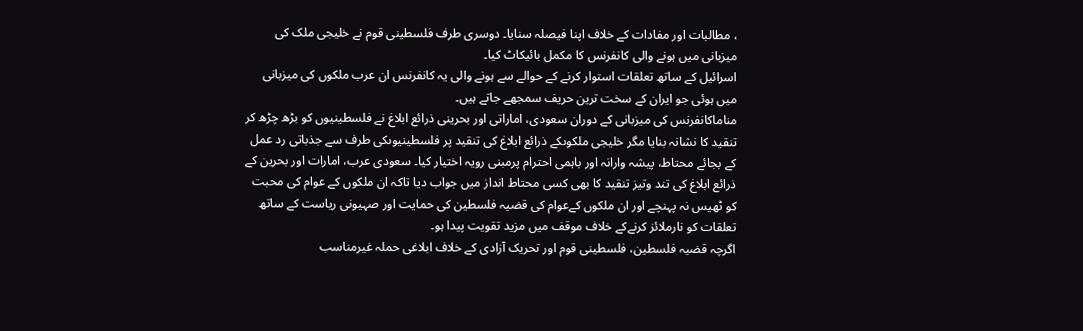، مطالبات اور مفادات کے خلاف اپنا فیصلہ سنایا۔ دوسری طرف فلسطینی قوم نے خلیجی ملک کی میزبانی میں ہونے والی کانفرنس کا مکمل بائیکاٹ کیا۔
اسرائیل کے ساتھ تعلقات استوار کرنے کے حوالے سے ہونے والی یہ کانفرنس ان عرب ملکوں کی میزبانی میں ہوئی جو ایران کے سخت ترین حریف سمجھے جاتے ہیں۔
مناماکانفرنس کی میزبانی کے دوران سعودی، اماراتی اور بحرینی ذرائع ابلاغ نے فلسطینیوں کو بڑھ چڑھ کر تنقید کا نشانہ بنایا مگر خلیجی ملکوںکے ذرائع ابلاغ کی تنقید پر فلسطینیوںکی طرف سے جذباتی رد عمل کے بجائے محتاط، پیشہ وارانہ اور باہمی احترام پرمبنی رویہ اختیار کیا۔ سعودی عرب، امارات اور بحرین کے ذرائع ابلاغ کی تند وتیز تنقید کا بھی کسی محتاط انداز میں جواب دیا تاکہ ان ملکوں کے عوام کی محبت کو ٹھیس نہ پہنچے اور ان ملکوں کےعوام کی قضیہ فلسطین کی حمایت اور صہیونی ریاست کے ساتھ تعلقات کو نارملائز کرنےکے خلاف موقف میں مزید تقویت پیدا ہو۔
اگرچہ قضیہ فلسطین، فلسطینی قوم اور تحریک آزادی کے خلاف ابلاغی حملہ غیرمناسب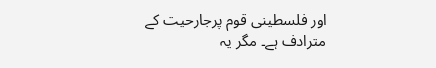اور فلسطینی قوم پرجارحیت کے مترادف ہے۔ مگر یہ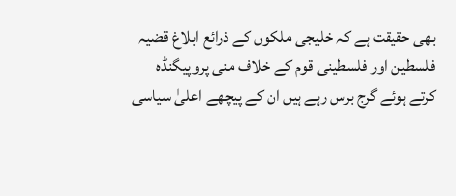بھی حقیقت ہے کہ خلیجی ملکوں کے ذرائع ابلاغ قضیہ فلسطین اور فلسطینی قوم کے خلاف منی پروپیگنڈہ کرتے ہوئے گرج برس رہے ہیں ان کے پیچھے اعلیٰ سیاسی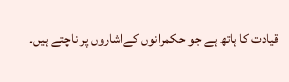قیادت کا ہاتھ ہے جو حکمرانوں کےاشاروں پر ناچتے ہیں۔